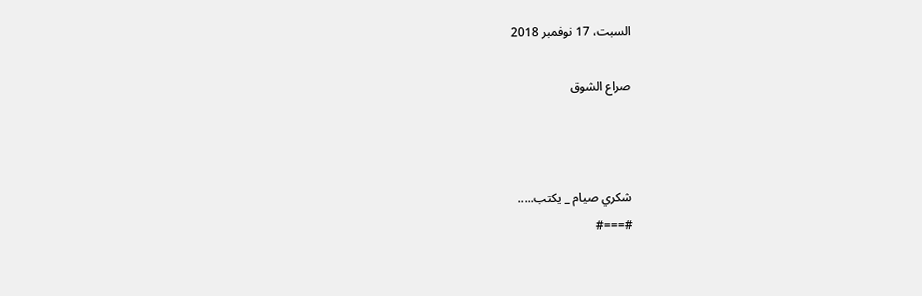السبت، 17 نوفمبر 2018

صراع الشوق



شكري صيام _ يكتب.....
#===#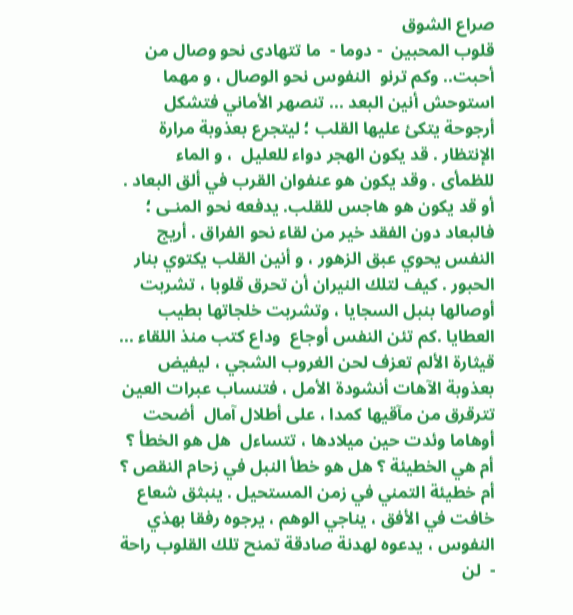صراع الشوق
قلوب المحبين  - دوما -  ما تتهادى نحو وصال من أحبت.. وكم ترنو  النفوس نحو الوصال ، و مهما استوحش أنين البعد ... تنصهر الأماني فتشكل أرجوحة يتكئ عليها القلب ؛ ليتجرع بعذوبة مرارة الإنتظار . قد يكون الهجر دواء للعليل  ، و الماء  للظمأى . وقد يكون هو عنفوان القرب في ألق البعاد . أو قد يكون هو هاجس للقلب. يدفعه نحو المنـى ؛ فالبعاد دون الفقد خير من لقاء نحو الفراق . أريج النفس يحوي عبق الزهور ، و أنين القلب يكتوي بنار الحبور . كيف لتلك النيران أن تحرق قلوبا ، تشربت أوصالها بنبل السجايا ، وتشربت خلجاتها بطيب العطايا .كم تئن النفس أوجاع  وداع كتب منذ اللقاء ... قيثارة الألم تعزف لحن الغروب الشجي ، ليفيض بعذوبة الآهات أنشودة الأمل ، فتنساب عبرات العين تترقرق من مآقيها كمدا ، على أطلال آمال  أضحت أوهاما وئدت حين ميلادها ، تتساءل  هل هو الخطأ ؟ أم هي الخطيئة ؟ هل هو خطأ النبل في زحام النقص ؟ أم خطيئة التمني في زمن المستحيل . ينبثق شعاع خافت في الأفق ، يناجي الوهم ، يرجوه رفقا بهذي النفوس ، يدعوه لهدنة صادقة تمنح تلك القلوب راحة -  لن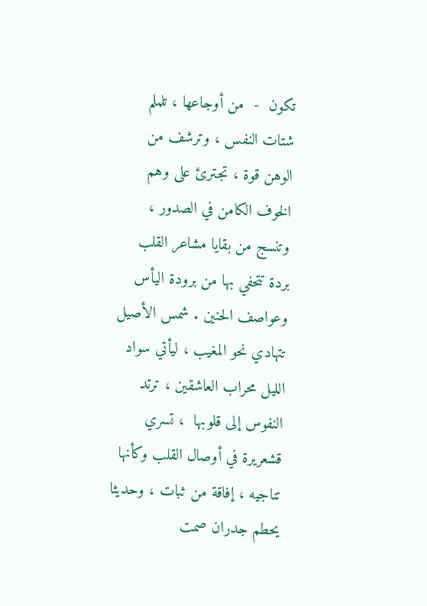تكون  -  من أوجاعها ، تلملم شتات النفس ، وترشف من الوهن قوة ، تجترئ على وهم الخوف الكامن في الصدور ، وتنسج من بقايا مشاعر القلب بردة تتحفي بها من برودة اليأس وعواصف الحنين . شمس الأصيل تتهادي نحو المغيب ، ليأتي سواد الليل محراب العاشقين ، ترتد النفوس إلى قلوبها  ، تسري قشعريرة في أوصال القلب وكأنها تناجيه ، إفاقة من ثبات ، وحديثا يحطم جدران صمت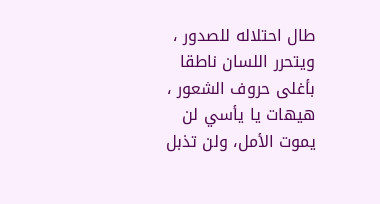طال احتلاله للصدور ، ويتحرر اللسان ناطقا بأغلى حروف الشعور ، هيهات يا يأسي لن يموت الأمل، ولن تذبل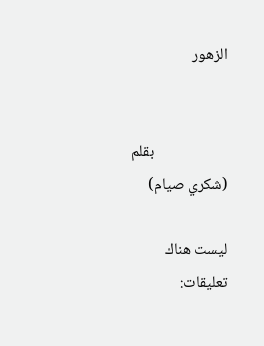الزهور


                     بقلم (شكري صيام)

ليست هناك تعليقات: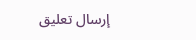إرسال تعليق